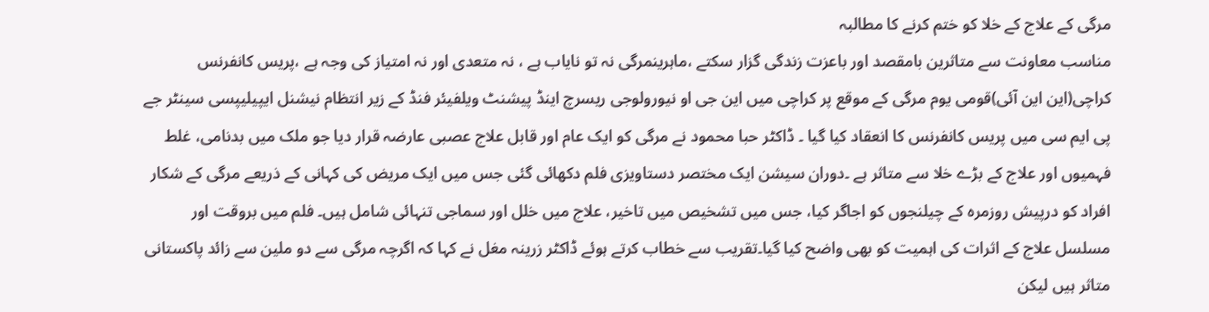مرگی کے علاج کے خلا کو ختم کرنے کا مطالبہ
مناسب معاونت سے متاثرین بامقصد اور باعزت زندگی گزار سکتے ،ماہرینمرگی نہ تو نایاب ہے ، نہ متعدی اور نہ امتیاز کی وجہ ہے ،پریس کانفرنس
کراچی(این این آئی)قومی یوم مرگی کے موقع پر کراچی میں این جی او نیورولوجی ریسرچ اینڈ پیشنٹ ویلفیئر فنڈ کے زیر انتظام نیشنل ایپیلیپسی سینٹر جے پی ایم سی میں پریس کانفرنس کا انعقاد کیا گیا ۔ ڈاکٹر حبا محمود نے مرگی کو ایک عام اور قابل علاج عصبی عارضہ قرار دیا جو ملک میں بدنامی، غلط فہمیوں اور علاج کے بڑے خلا سے متاثر ہے ۔دوران سیشن ایک مختصر دستاویزی فلم دکھائی گئی جس میں ایک مریض کی کہانی کے ذریعے مرگی کے شکار افراد کو درپیش روزمرہ کے چیلنجوں کو اجاگر کیا، جس میں تشخیص میں تاخیر، علاج میں خلل اور سماجی تنہائی شامل ہیں۔ فلم میں بروقت اور مسلسل علاج کے اثرات کی اہمیت کو بھی واضح کیا گیا۔تقریب سے خطاب کرتے ہوئے ڈاکٹر زرینہ مغل نے کہا کہ اگرچہ مرگی سے دو ملین سے زائد پاکستانی متاثر ہیں لیکن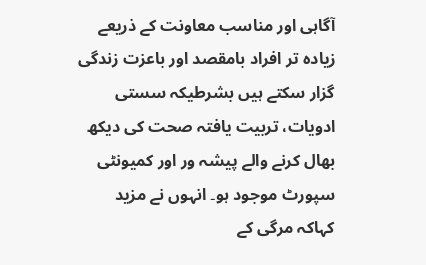آگاہی اور مناسب معاونت کے ذریعے زیادہ تر افراد بامقصد اور باعزت زندگی گزار سکتے ہیں بشرطیکہ سستی ادویات، تربیت یافتہ صحت کی دیکھ بھال کرنے والے پیشہ ور اور کمیونٹی سپورٹ موجود ہو۔ انہوں نے مزید کہاکہ مرگی کے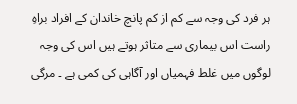ہر فرد کی وجہ سے کم از کم پانچ خاندان کے افراد براہِ راست اس بیماری سے متاثر ہوتے ہیں اس کی وجہ لوگوں میں غلط فہمیاں اور آگاہی کی کمی ہے ۔ مرگی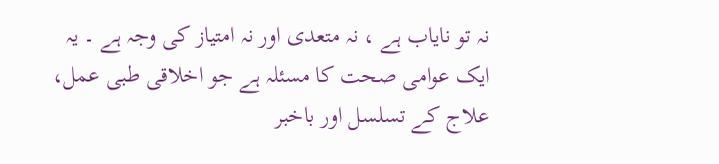نہ تو نایاب ہے ، نہ متعدی اور نہ امتیاز کی وجہ ہے ۔ یہ ایک عوامی صحت کا مسئلہ ہے جو اخلاقی طبی عمل، علاج کے تسلسل اور باخبر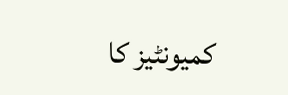کمیونٹیز کا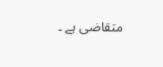متقاضی ہے ۔